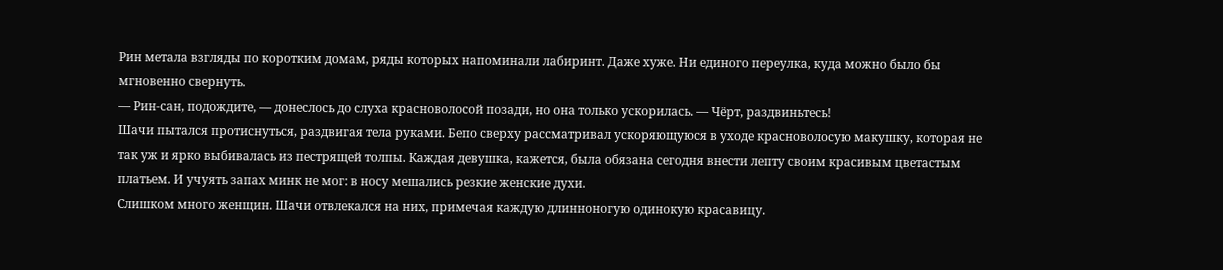Рин метала взгляды по коротким домам, ряды которых напоминали лабиринт. Даже хуже. Ни единого переулка, куда можно было бы мгновенно свернуть.
— Рин-сан, подождите, — донеслось до слуха красноволосой позади, но она только ускорилась. — Чёрт, раздвиньтесь!
Шачи пытался протиснуться, раздвигая тела руками. Бепо сверху рассматривал ускоряющуюся в уходе красноволосую макушку, которая не так уж и ярко выбивалась из пестрящей толпы. Каждая девушка, кажется, была обязана сегодня внести лепту своим красивым цветастым платьем. И учуять запах минк не мог: в носу мешались резкие женские духи.
Слишком много женщин. Шачи отвлекался на них, примечая каждую длинноногую одинокую красавицу.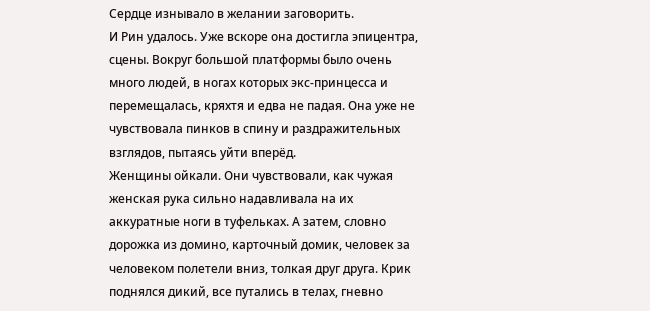Сердце изнывало в желании заговорить.
И Рин удалось. Уже вскоре она достигла эпицентра, сцены. Вокруг большой платформы было очень много людей, в ногах которых экс-принцесса и перемещалась, кряхтя и едва не падая. Она уже не чувствовала пинков в спину и раздражительных взглядов, пытаясь уйти вперёд.
Женщины ойкали. Они чувствовали, как чужая женская рука сильно надавливала на их аккуратные ноги в туфельках. А затем, словно дорожка из домино, карточный домик, человек за человеком полетели вниз, толкая друг друга. Крик поднялся дикий, все путались в телах, гневно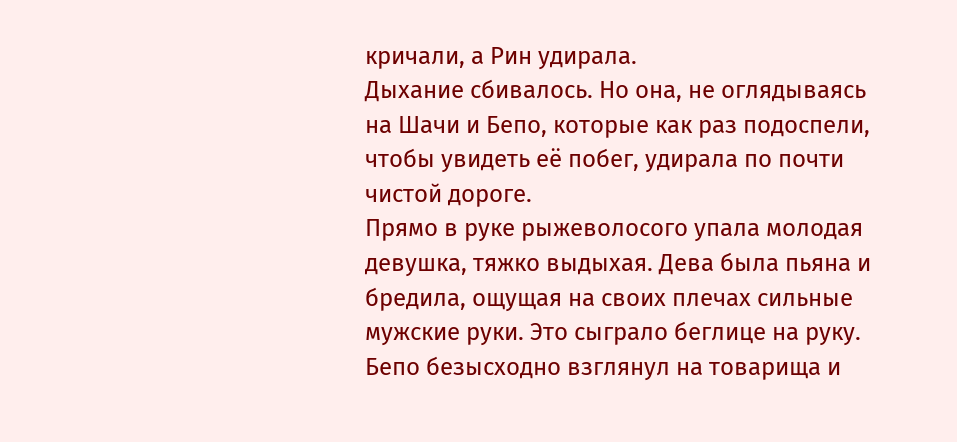кричали, а Рин удирала.
Дыхание сбивалось. Но она, не оглядываясь на Шачи и Бепо, которые как раз подоспели, чтобы увидеть её побег, удирала по почти чистой дороге.
Прямо в руке рыжеволосого упала молодая девушка, тяжко выдыхая. Дева была пьяна и бредила, ощущая на своих плечах сильные мужские руки. Это сыграло беглице на руку. Бепо безысходно взглянул на товарища и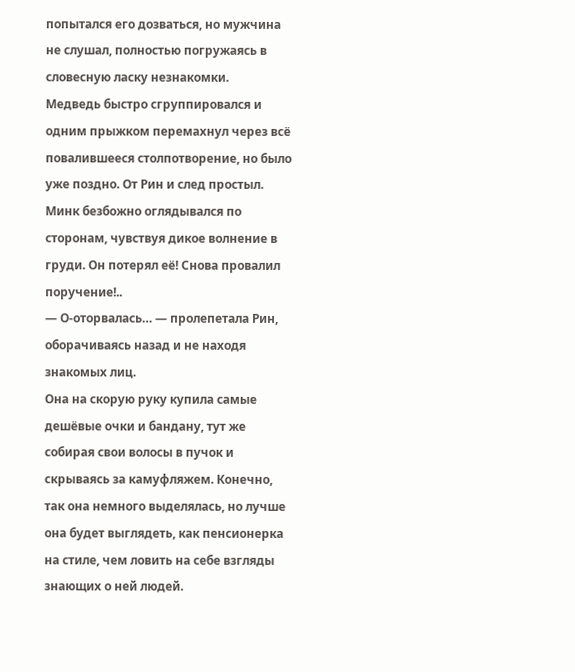попытался его дозваться, но мужчина не слушал, полностью погружаясь в словесную ласку незнакомки.
Медведь быстро сгруппировался и одним прыжком перемахнул через всё повалившееся столпотворение, но было уже поздно. От Рин и след простыл. Минк безбожно оглядывался по сторонам, чувствуя дикое волнение в груди. Он потерял её! Снова провалил поручение!..
— О-оторвалась… — пролепетала Рин, оборачиваясь назад и не находя знакомых лиц.
Она на скорую руку купила самые дешёвые очки и бандану, тут же собирая свои волосы в пучок и скрываясь за камуфляжем. Конечно, так она немного выделялась, но лучше она будет выглядеть, как пенсионерка на стиле, чем ловить на себе взгляды знающих о ней людей.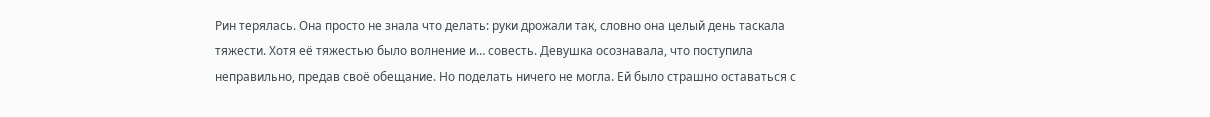Рин терялась. Она просто не знала что делать: руки дрожали так, словно она целый день таскала тяжести. Хотя её тяжестью было волнение и… совесть. Девушка осознавала, что поступила неправильно, предав своё обещание. Но поделать ничего не могла. Ей было страшно оставаться с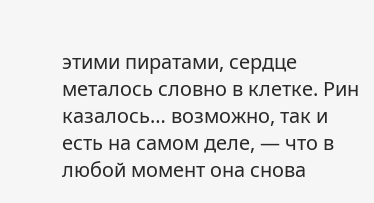этими пиратами, сердце металось словно в клетке. Рин казалось… возможно, так и есть на самом деле, — что в любой момент она снова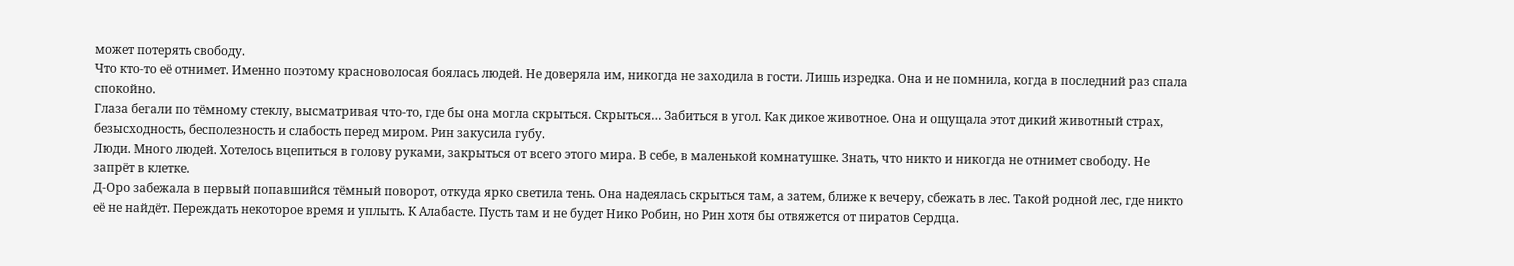может потерять свободу.
Что кто-то её отнимет. Именно поэтому красноволосая боялась людей. Не доверяла им, никогда не заходила в гости. Лишь изредка. Она и не помнила, когда в последний раз спала спокойно.
Глаза бегали по тёмному стеклу, высматривая что-то, где бы она могла скрыться. Скрыться… Забиться в угол. Как дикое животное. Она и ощущала этот дикий животный страх, безысходность, бесполезность и слабость перед миром. Рин закусила губу.
Люди. Много людей. Хотелось вцепиться в голову руками, закрыться от всего этого мира. В себе, в маленькой комнатушке. Знать, что никто и никогда не отнимет свободу. Не запрёт в клетке.
Д-Оро забежала в первый попавшийся тёмный поворот, откуда ярко светила тень. Она надеялась скрыться там, а затем, ближе к вечеру, сбежать в лес. Такой родной лес, где никто её не найдёт. Переждать некоторое время и уплыть. К Алабасте. Пусть там и не будет Нико Робин, но Рин хотя бы отвяжется от пиратов Сердца.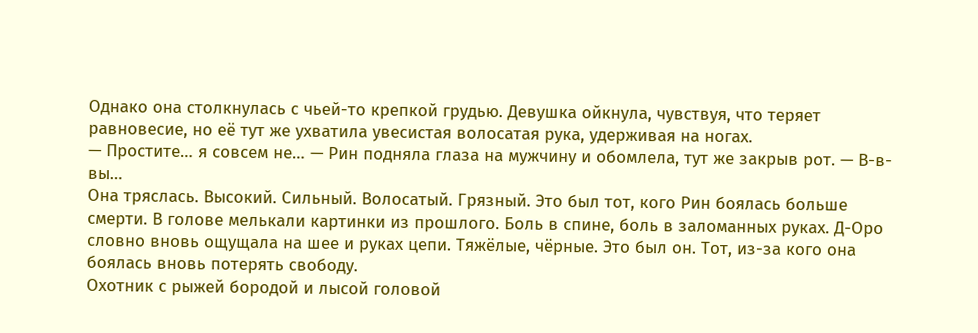Однако она столкнулась с чьей-то крепкой грудью. Девушка ойкнула, чувствуя, что теряет равновесие, но её тут же ухватила увесистая волосатая рука, удерживая на ногах.
— Простите… я совсем не… — Рин подняла глаза на мужчину и обомлела, тут же закрыв рот. — В-в-вы…
Она тряслась. Высокий. Сильный. Волосатый. Грязный. Это был тот, кого Рин боялась больше смерти. В голове мелькали картинки из прошлого. Боль в спине, боль в заломанных руках. Д-Оро словно вновь ощущала на шее и руках цепи. Тяжёлые, чёрные. Это был он. Тот, из-за кого она боялась вновь потерять свободу.
Охотник с рыжей бородой и лысой головой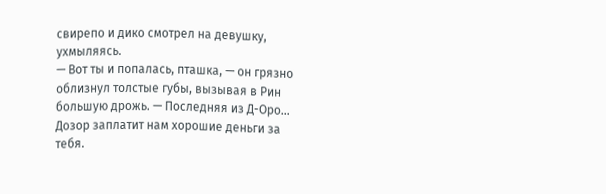свирепо и дико смотрел на девушку, ухмыляясь.
— Вот ты и попалась, пташка, — он грязно облизнул толстые губы, вызывая в Рин большую дрожь. — Последняя из Д-Оро… Дозор заплатит нам хорошие деньги за тебя.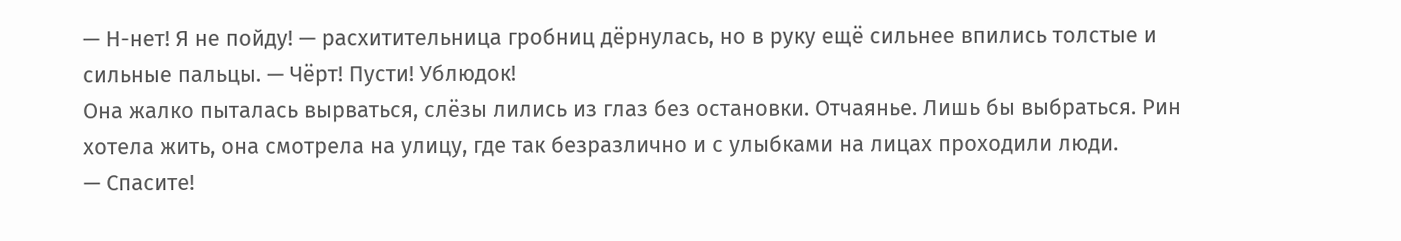— Н-нет! Я не пойду! — расхитительница гробниц дёрнулась, но в руку ещё сильнее впились толстые и сильные пальцы. — Чёрт! Пусти! Ублюдок!
Она жалко пыталась вырваться, слёзы лились из глаз без остановки. Отчаянье. Лишь бы выбраться. Рин хотела жить, она смотрела на улицу, где так безразлично и с улыбками на лицах проходили люди.
— Спасите!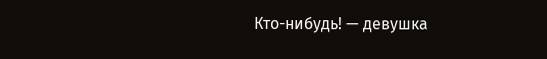Кто-нибудь! — девушка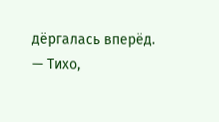дёргалась вперёд.
— Тихо,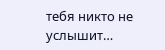тебя никто не услышит…